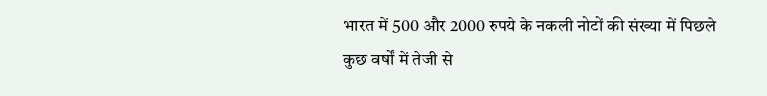भारत में 500 और 2000 रुपये के नकली नोटों की संख्या में पिछले कुछ वर्षों में तेजी से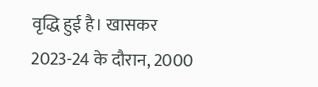वृद्धि हुई है। खासकर 2023-24 के दौरान, 2000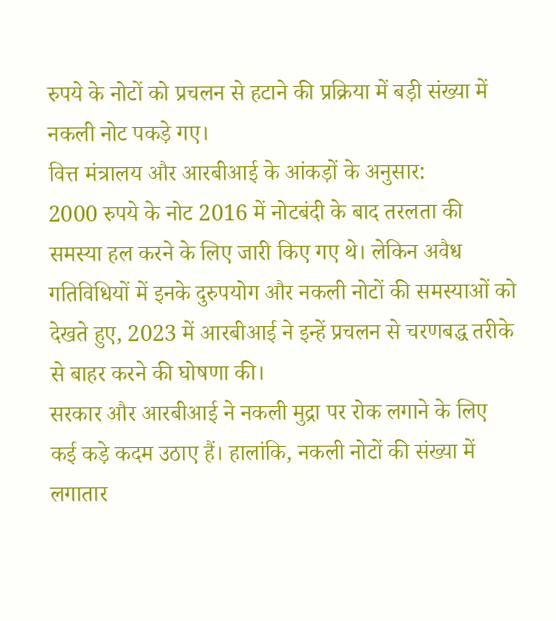रुपये के नोटों को प्रचलन से हटाने की प्रक्रिया में बड़ी संख्या में नकली नोट पकड़े गए।
वित्त मंत्रालय और आरबीआई के आंकड़ों के अनुसार:
2000 रुपये के नोट 2016 में नोटबंदी के बाद तरलता की समस्या हल करने के लिए जारी किए गए थे। लेकिन अवैध गतिविधियों में इनके दुरुपयोग और नकली नोटों की समस्याओं को देखते हुए, 2023 में आरबीआई ने इन्हें प्रचलन से चरणबद्ध तरीके से बाहर करने की घोषणा की।
सरकार और आरबीआई ने नकली मुद्रा पर रोक लगाने के लिए कई कड़े कदम उठाए हैं। हालांकि, नकली नोटों की संख्या में लगातार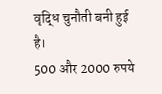वृद्धि चुनौती बनी हुई है।
500 और 2000 रुपये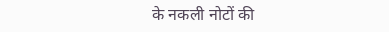के नकली नोटों की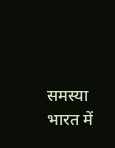समस्या भारत में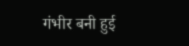गंभीर बनी हुई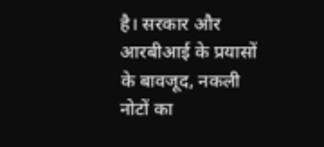है। सरकार और आरबीआई के प्रयासों के बावजूद, नकली नोटों का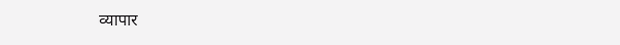व्यापार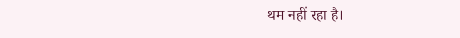थम नहीं रहा है।